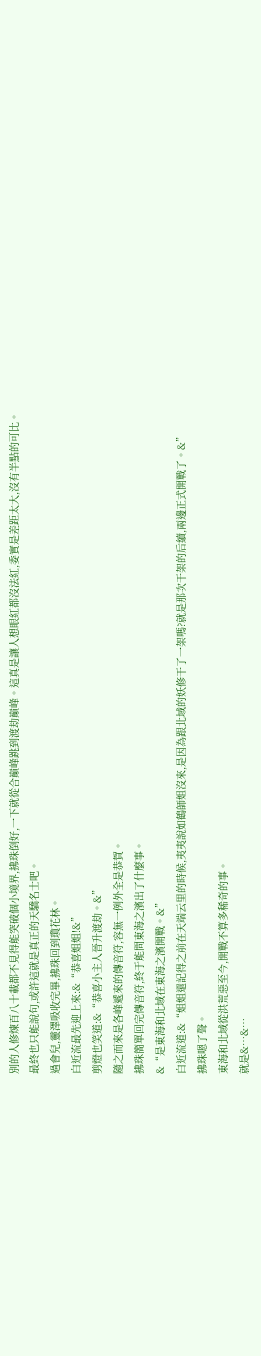別的人修煉百八十載都不見得能突破個小境界,拂珠倒好,一下就從合巔峰跳到渡劫巔峰。這真是讓人想眼紅都沒法紅,委實是差距太大,沒有半點的可比。
最終也只能說句,或許這就是真正的天驕名士吧。
過會兒,靈澤吸收完畢,拂珠回到瓊花林。
白近流最先迎上來:&“恭喜姐姐!&”
剪燈也笑道:&“恭喜小主人晉升渡劫。&”
隨之而來是各峰遞來的傳音符,容無一例外全是恭賀。
拂珠簡單回完傳音符,終于能問東海之濱出了什麼事。
&“是東海和北域在東海之濱開戰。&”
白近流道:&“姐姐還記得之前在天端云里的時候,夷夷說如鶴師姐沒來,是因為跟北域的妖修干了一架嗎?就是那次干架的后續,兩邊正式開戰了。&”
拂珠嗯了聲。
東海和北域從洪荒惡至今,開戰不算多稀奇的事。
就是&…&…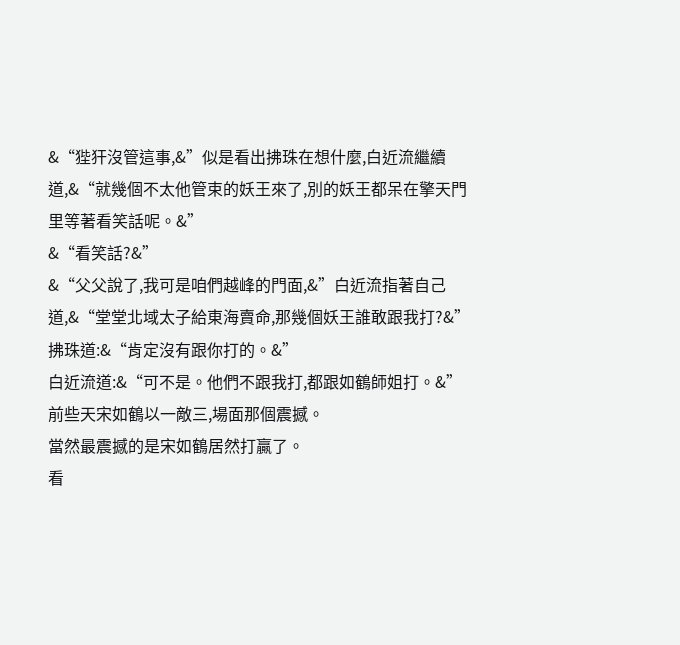&“狴犴沒管這事,&”似是看出拂珠在想什麼,白近流繼續道,&“就幾個不太他管束的妖王來了,別的妖王都呆在擎天門里等著看笑話呢。&”
&“看笑話?&”
&“父父說了,我可是咱們越峰的門面,&”白近流指著自己道,&“堂堂北域太子給東海賣命,那幾個妖王誰敢跟我打?&”
拂珠道:&“肯定沒有跟你打的。&”
白近流道:&“可不是。他們不跟我打,都跟如鶴師姐打。&”
前些天宋如鶴以一敵三,場面那個震撼。
當然最震撼的是宋如鶴居然打贏了。
看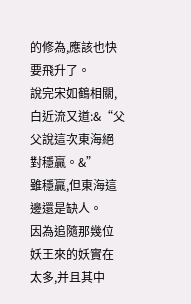的修為,應該也快要飛升了。
說完宋如鶴相關,白近流又道:&“父父說這次東海絕對穩贏。&”
雖穩贏,但東海這邊還是缺人。
因為追隨那幾位妖王來的妖實在太多,并且其中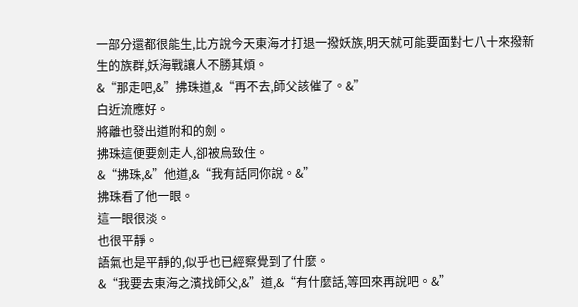一部分還都很能生,比方說今天東海才打退一撥妖族,明天就可能要面對七八十來撥新生的族群,妖海戰讓人不勝其煩。
&“那走吧,&”拂珠道,&“再不去,師父該催了。&”
白近流應好。
將離也發出道附和的劍。
拂珠這便要劍走人,卻被烏致住。
&“拂珠,&”他道,&“我有話同你說。&”
拂珠看了他一眼。
這一眼很淡。
也很平靜。
語氣也是平靜的,似乎也已經察覺到了什麼。
&“我要去東海之濱找師父,&”道,&“有什麼話,等回來再說吧。&”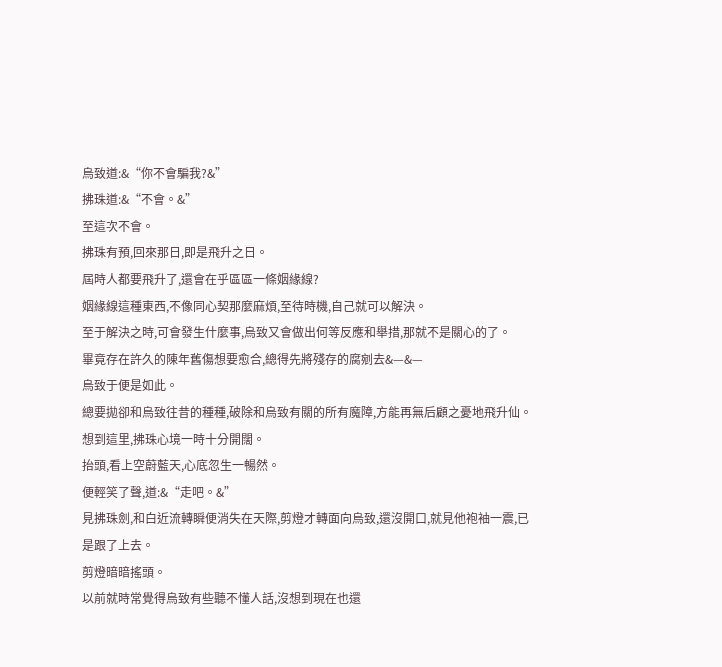烏致道:&“你不會騙我?&”
拂珠道:&“不會。&”
至這次不會。
拂珠有預,回來那日,即是飛升之日。
屆時人都要飛升了,還會在乎區區一條姻緣線?
姻緣線這種東西,不像同心契那麼麻煩,至待時機,自己就可以解決。
至于解決之時,可會發生什麼事,烏致又會做出何等反應和舉措,那就不是關心的了。
畢竟存在許久的陳年舊傷想要愈合,總得先將殘存的腐剜去&—&—
烏致于便是如此。
總要拋卻和烏致往昔的種種,破除和烏致有關的所有魔障,方能再無后顧之憂地飛升仙。
想到這里,拂珠心境一時十分開闊。
抬頭,看上空蔚藍天,心底忽生一暢然。
便輕笑了聲,道:&“走吧。&”
見拂珠劍,和白近流轉瞬便消失在天際,剪燈才轉面向烏致,還沒開口,就見他袍袖一震,已是跟了上去。
剪燈暗暗搖頭。
以前就時常覺得烏致有些聽不懂人話,沒想到現在也還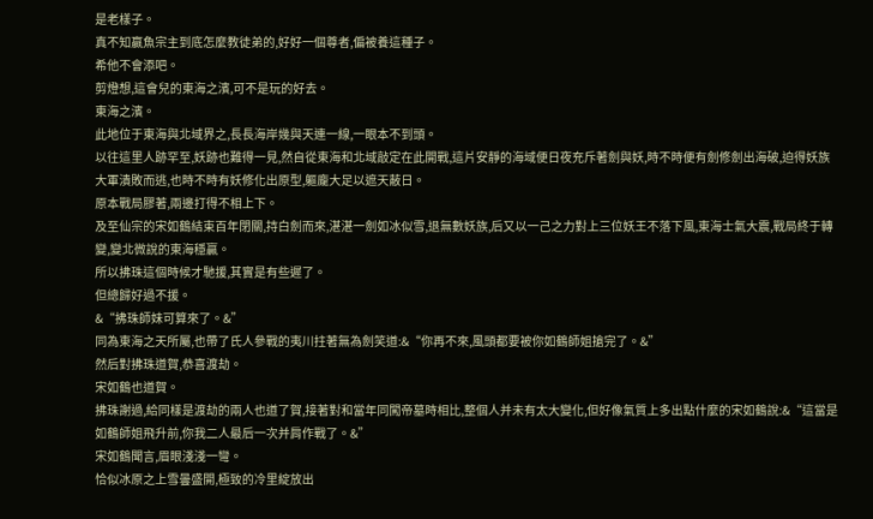是老樣子。
真不知嬴魚宗主到底怎麼教徒弟的,好好一個尊者,偏被養這種子。
希他不會添吧。
剪燈想,這會兒的東海之濱,可不是玩的好去。
東海之濱。
此地位于東海與北域界之,長長海岸幾與天連一線,一眼本不到頭。
以往這里人跡罕至,妖跡也難得一見,然自從東海和北域敲定在此開戰,這片安靜的海域便日夜充斥著劍與妖,時不時便有劍修劍出海破,迫得妖族大軍潰敗而逃,也時不時有妖修化出原型,軀龐大足以遮天蔽日。
原本戰局膠著,兩邊打得不相上下。
及至仙宗的宋如鶴結束百年閉關,持白劍而來,湛湛一劍如冰似雪,退無數妖族,后又以一己之力對上三位妖王不落下風,東海士氣大震,戰局終于轉變,變北微說的東海穩贏。
所以拂珠這個時候才馳援,其實是有些遲了。
但總歸好過不援。
&“拂珠師妹可算來了。&”
同為東海之天所屬,也帶了氏人參戰的夷川拄著無為劍笑道:&“你再不來,風頭都要被你如鶴師姐搶完了。&”
然后對拂珠道賀,恭喜渡劫。
宋如鶴也道賀。
拂珠謝過,給同樣是渡劫的兩人也道了賀,接著對和當年同闖帝墓時相比,整個人并未有太大變化,但好像氣質上多出點什麼的宋如鶴說:&“這當是如鶴師姐飛升前,你我二人最后一次并肩作戰了。&”
宋如鶴聞言,眉眼淺淺一彎。
恰似冰原之上雪曇盛開,極致的冷里綻放出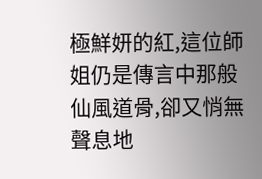極鮮妍的紅,這位師姐仍是傳言中那般仙風道骨,卻又悄無聲息地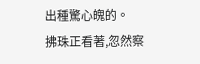出種驚心魄的。
拂珠正看著,忽然察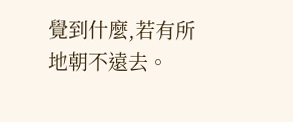覺到什麼,若有所地朝不遠去。